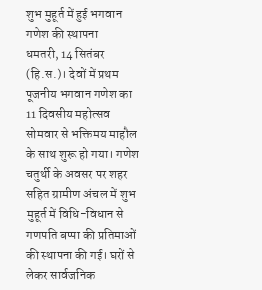शुभ मुहूर्त में हुई भगवान गणेश की स्थापना
धमतरी, 14 सितंबर (हि.स.)। देवों में प्रथम पूजनीय भगवान गणेश का 11 दिवसीय महोत्सव सोमवार से भक्तिमय माहौल के साथ शुरू हो गया। गणेश चतुर्थी के अवसर पर शहर सहित ग्रामीण अंचल में शुभ मुहूर्त में विधि-विधान से गणपति बप्पा की प्रतिमाओं की स्थापना की गई। घरों से लेकर सार्वजनिक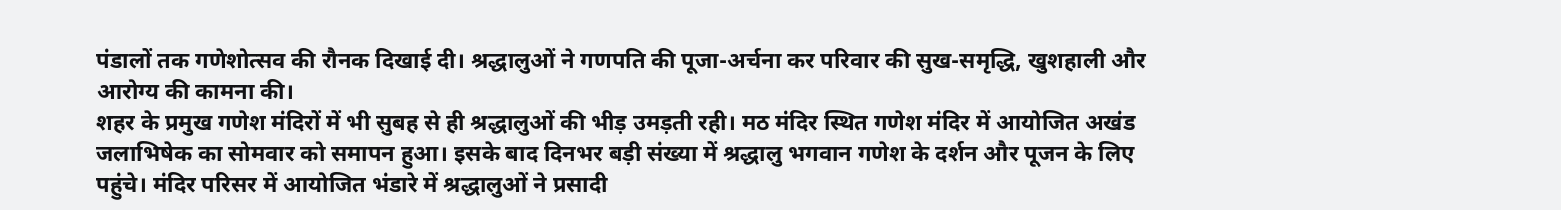पंडालों तक गणेशोत्सव की रौनक दिखाई दी। श्रद्धालुओं ने गणपति की पूजा-अर्चना कर परिवार की सुख-समृद्धि, खुशहाली और आरोग्य की कामना की।
शहर के प्रमुख गणेश मंदिरों में भी सुबह से ही श्रद्धालुओं की भीड़ उमड़ती रही। मठ मंदिर स्थित गणेश मंदिर में आयोजित अखंड जलाभिषेक का सोमवार को समापन हुआ। इसके बाद दिनभर बड़ी संख्या में श्रद्धालु भगवान गणेश के दर्शन और पूजन के लिए पहुंचे। मंदिर परिसर में आयोजित भंडारे में श्रद्धालुओं ने प्रसादी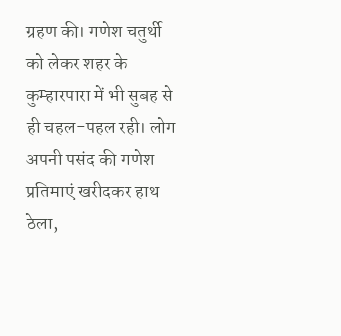ग्रहण की। गणेश चतुर्थी को लेकर शहर के कुम्हारपारा में भी सुबह से ही चहल-पहल रही। लोग अपनी पसंद की गणेश प्रतिमाएं खरीदकर हाथ ठेला,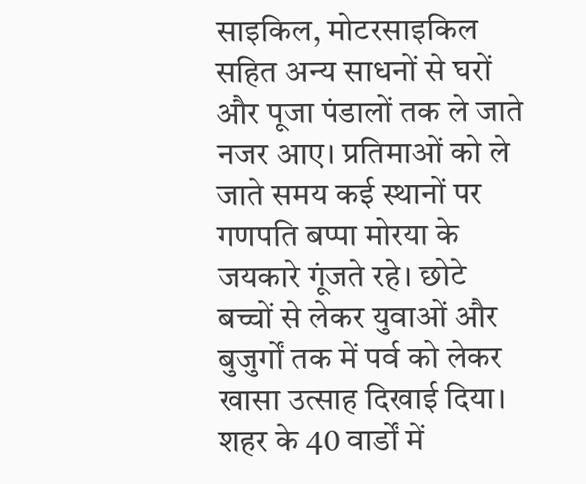साइकिल, मोटरसाइकिल सहित अन्य साधनों से घरों और पूजा पंडालों तक ले जाते नजर आए। प्रतिमाओं को ले जाते समय कई स्थानों पर गणपति बप्पा मोरया के जयकारे गूंजते रहे। छोटे बच्चों से लेकर युवाओं और बुजुर्गों तक में पर्व को लेकर खासा उत्साह दिखाई दिया। शहर के 40 वार्डों में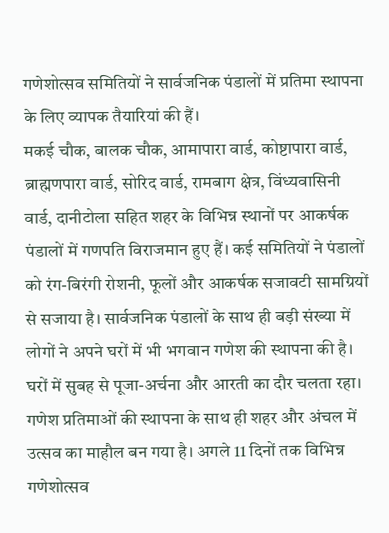गणेशोत्सव समितियों ने सार्वजनिक पंडालों में प्रतिमा स्थापना के लिए व्यापक तैयारियां की हैं।
मकई चौक, बालक चौक, आमापारा वार्ड, कोष्टापारा वार्ड, ब्राह्मणपारा वार्ड, सोरिद वार्ड, रामबाग क्षेत्र, विंध्यवासिनी वार्ड, दानीटोला सहित शहर के विभिन्न स्थानों पर आकर्षक पंडालों में गणपति विराजमान हुए हैं। कई समितियों ने पंडालों को रंग-बिरंगी रोशनी, फूलों और आकर्षक सजावटी सामग्रियों से सजाया है। सार्वजनिक पंडालों के साथ ही बड़ी संख्या में लोगों ने अपने घरों में भी भगवान गणेश की स्थापना की है। घरों में सुबह से पूजा-अर्चना और आरती का दौर चलता रहा। गणेश प्रतिमाओं की स्थापना के साथ ही शहर और अंचल में उत्सव का माहौल बन गया है। अगले 11 दिनों तक विभिन्न गणेशोत्सव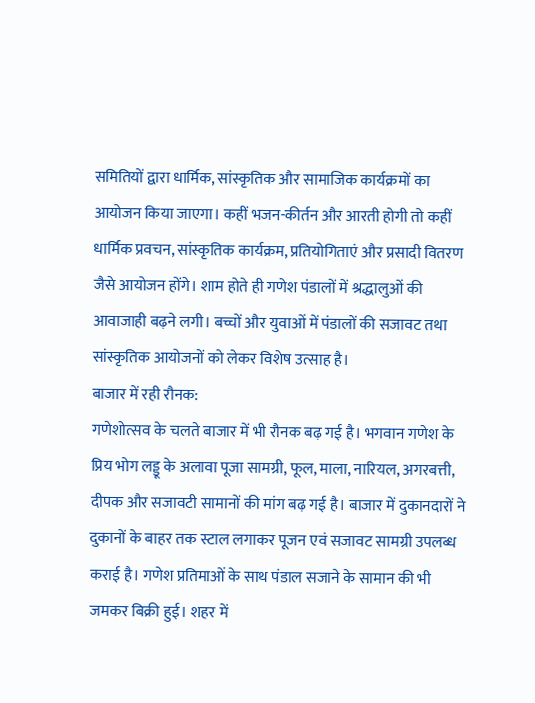समितियों द्वारा धार्मिक, सांस्कृतिक और सामाजिक कार्यक्रमों का आयोजन किया जाएगा। कहीं भजन-कीर्तन और आरती होगी तो कहीं धार्मिक प्रवचन, सांस्कृतिक कार्यक्रम, प्रतियोगिताएं और प्रसादी वितरण जैसे आयोजन होंगे। शाम होते ही गणेश पंडालों में श्रद्धालुओं की आवाजाही बढ़ने लगी। बच्चों और युवाओं में पंडालों की सजावट तथा सांस्कृतिक आयोजनों को लेकर विशेष उत्साह है।
बाजार में रही रौनक:
गणेशोत्सव के चलते बाजार में भी रौनक बढ़ गई है। भगवान गणेश के प्रिय भोग लड्डू के अलावा पूजा सामग्री, फूल, माला, नारियल, अगरबत्ती, दीपक और सजावटी सामानों की मांग बढ़ गई है। बाजार में दुकानदारों ने दुकानों के बाहर तक स्टाल लगाकर पूजन एवं सजावट सामग्री उपलब्ध कराई है। गणेश प्रतिमाओं के साथ पंडाल सजाने के सामान की भी जमकर बिक्री हुई। शहर में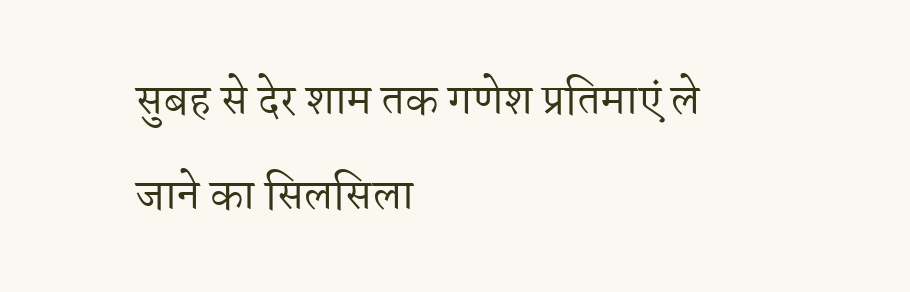सुबह से देर शाम तक गणेश प्रतिमाएं ले जाने का सिलसिला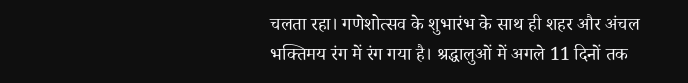चलता रहा। गणेशोत्सव के शुभारंभ के साथ ही शहर और अंचल भक्तिमय रंग में रंग गया है। श्रद्धालुओं में अगले 11 दिनों तक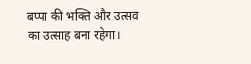बप्पा की भक्ति और उत्सव का उत्साह बना रहेगा।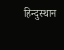हिन्दुस्थान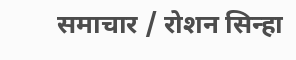समाचार / रोशन सिन्हा